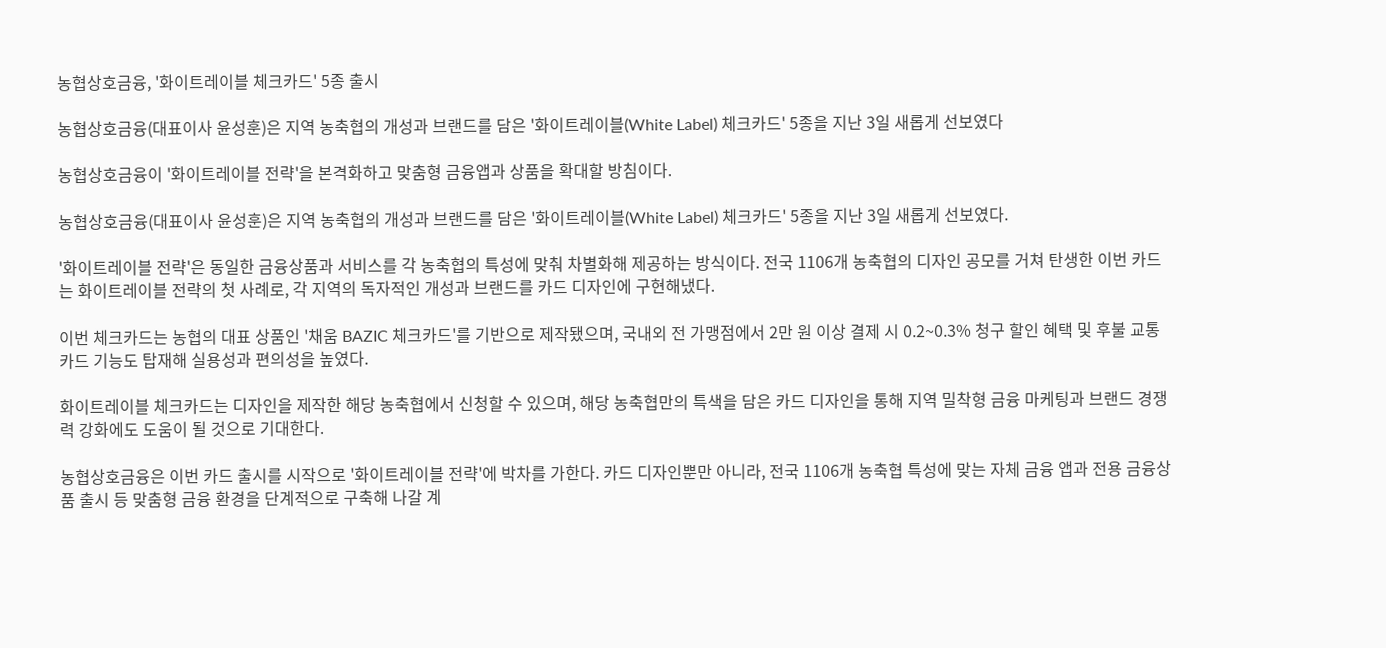농협상호금융, '화이트레이블 체크카드' 5종 출시

농협상호금융(대표이사 윤성훈)은 지역 농축협의 개성과 브랜드를 담은 '화이트레이블(White Label) 체크카드' 5종을 지난 3일 새롭게 선보였다

농협상호금융이 '화이트레이블 전략'을 본격화하고 맞춤형 금융앱과 상품을 확대할 방침이다.

농협상호금융(대표이사 윤성훈)은 지역 농축협의 개성과 브랜드를 담은 '화이트레이블(White Label) 체크카드' 5종을 지난 3일 새롭게 선보였다.

'화이트레이블 전략'은 동일한 금융상품과 서비스를 각 농축협의 특성에 맞춰 차별화해 제공하는 방식이다. 전국 1106개 농축협의 디자인 공모를 거쳐 탄생한 이번 카드는 화이트레이블 전략의 첫 사례로, 각 지역의 독자적인 개성과 브랜드를 카드 디자인에 구현해냈다.

이번 체크카드는 농협의 대표 상품인 '채움 BAZIC 체크카드'를 기반으로 제작됐으며, 국내외 전 가맹점에서 2만 원 이상 결제 시 0.2~0.3% 청구 할인 혜택 및 후불 교통카드 기능도 탑재해 실용성과 편의성을 높였다.

화이트레이블 체크카드는 디자인을 제작한 해당 농축협에서 신청할 수 있으며, 해당 농축협만의 특색을 담은 카드 디자인을 통해 지역 밀착형 금융 마케팅과 브랜드 경쟁력 강화에도 도움이 될 것으로 기대한다.

농협상호금융은 이번 카드 출시를 시작으로 '화이트레이블 전략'에 박차를 가한다. 카드 디자인뿐만 아니라, 전국 1106개 농축협 특성에 맞는 자체 금융 앱과 전용 금융상품 출시 등 맞춤형 금융 환경을 단계적으로 구축해 나갈 계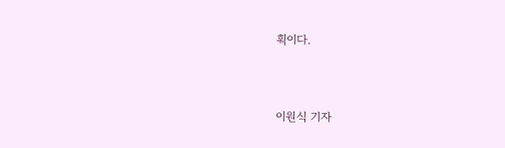획이다.


이원식 기자